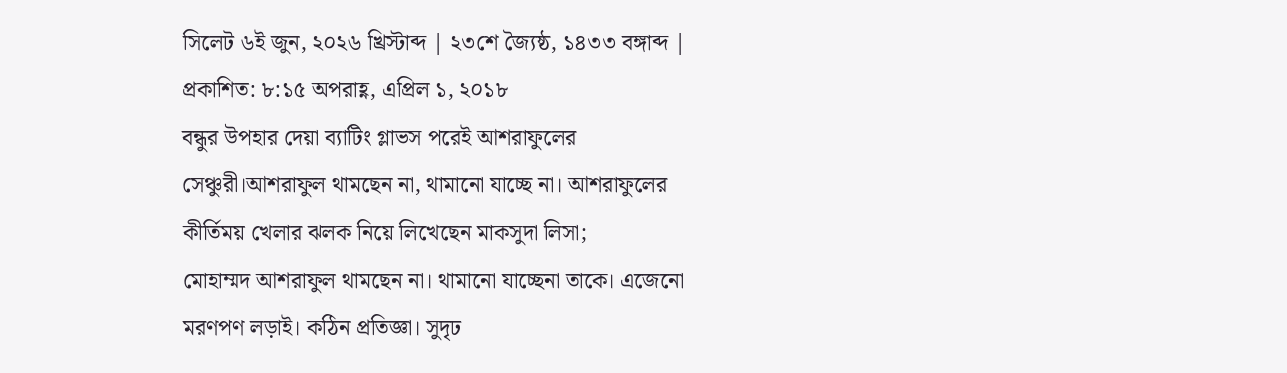সিলেট ৬ই জুন, ২০২৬ খ্রিস্টাব্দ | ২৩শে জ্যৈষ্ঠ, ১৪৩৩ বঙ্গাব্দ |
প্রকাশিত: ৮:১৫ অপরাহ্ণ, এপ্রিল ১, ২০১৮
বন্ধুর উপহার দেয়া ব্যাটিং গ্লাভস পরেই আশরাফুলের সেঞ্চুরী।আশরাফুল থামছেন না, থামানো যাচ্ছে না। আশরাফুলের কীর্তিময় খেলার ঝলক নিয়ে লিখেছেন মাকসুদা লিসা;
মোহাম্মদ আশরাফুল থামছেন না। থামানো যাচ্ছেনা তাকে। এজেনো মরণপণ লড়াই। কঠিন প্রতিজ্ঞা। সুদৃঢ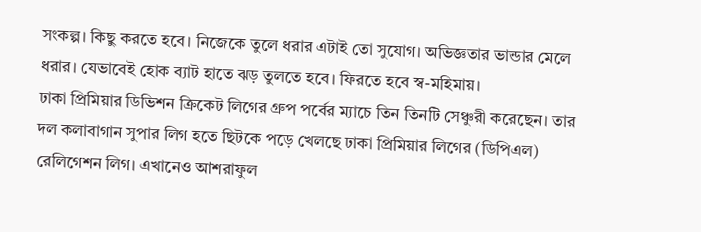সংকল্প। কিছু করতে হবে। নিজেকে তুলে ধরার এটাই তো সুযোগ। অভিজ্ঞতার ভান্ডার মেলে ধরার। যেভাবেই হোক ব্যাট হাতে ঝড় তুলতে হবে। ফিরতে হবে স্ব-মহিমায়।
ঢাকা প্রিমিয়ার ডিভিশন ক্রিকেট লিগের গ্রুপ পর্বের ম্যাচে তিন তিনটি সেঞ্চুরী করেছেন। তার দল কলাবাগান সুপার লিগ হতে ছিটকে পড়ে খেলছে ঢাকা প্রিমিয়ার লিগের (ডিপিএল) রেলিগেশন লিগ। এখানেও আশরাফুল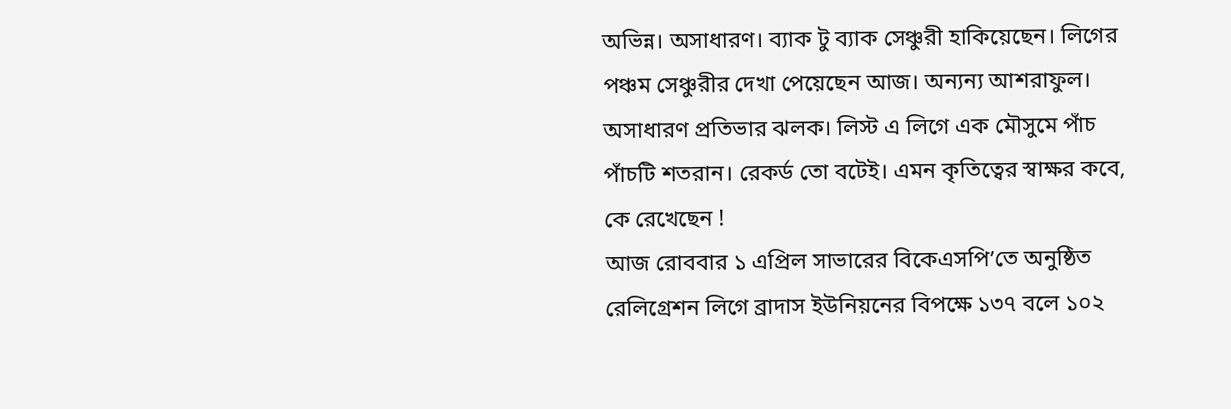অভিন্ন। অসাধারণ। ব্যাক টু ব্যাক সেঞ্চুরী হাকিয়েছেন। লিগের পঞ্চম সেঞ্চুরীর দেখা পেয়েছেন আজ। অন্যন্য আশরাফুল। অসাধারণ প্রতিভার ঝলক। লিস্ট এ লিগে এক মৌসুমে পাঁচ পাঁচটি শতরান। রেকর্ড তো বটেই। এমন কৃতিত্বের স্বাক্ষর কবে, কে রেখেছেন !
আজ রোববার ১ এপ্রিল সাভারের বিকেএসপি’তে অনুষ্ঠিত রেলিগ্রেশন লিগে ব্রাদাস ইউনিয়নের বিপক্ষে ১৩৭ বলে ১০২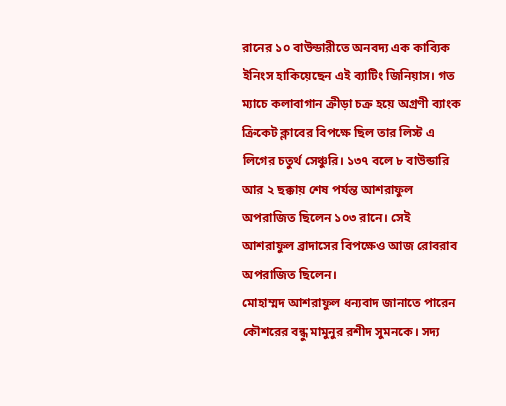রানের ১০ বাউন্ডারীতে অনবদ্য এক কাব্যিক ইনিংস হাকিয়েছেন এই ব্যাটিং জিনিয়াস। গত ম্যাচে কলাবাগান ক্রীড়া চক্র হয়ে অগ্রণী ব্যাংক ক্রিকেট ক্লাবের বিপক্ষে ছিল তার লিস্ট এ লিগের চতুর্থ সেঞ্চুরি। ১৩৭ বলে ৮ বাউন্ডারি আর ২ ছক্কায় শেষ পর্যন্ত আশরাফুল অপরাজিত ছিলেন ১০৩ রানে। সেই আশরাফুল ব্রাদাসের বিপক্ষেও আজ রোবরাব অপরাজিত ছিলেন।
মোহাম্মদ আশরাফুল ধন্যবাদ জানাতে পারেন কৌশরের বন্ধু মামুনুর রশীদ সুমনকে। সদ্য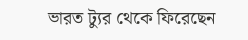ভারত ট্যুর থেকে ফিরেছেন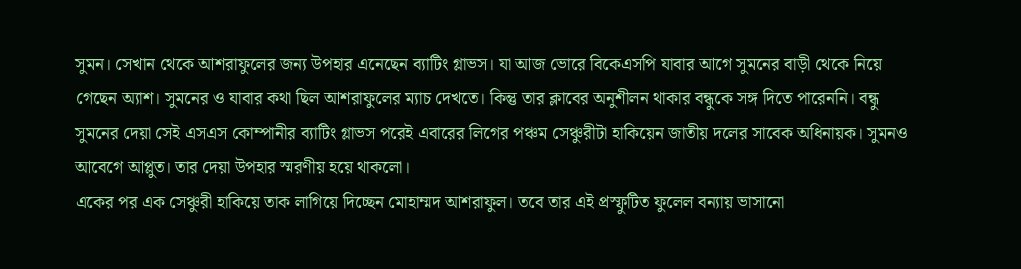সুমন। সেখান থেকে আশরাফুলের জন্য উপহার এনেছেন ব্যাটিং গ্লাভস। যা আজ ভোরে বিকেএসপি যাবার আগে সুমনের বাড়ী থেকে নিয়ে গেছেন অ্যাশ। সুমনের ও যাবার কথা ছিল আশরাফুলের ম্যাচ দেখতে। কিন্তু তার ক্লাবের অনুশীলন থাকার বন্ধুকে সঙ্গ দিতে পারেননি। বন্ধু সুমনের দেয়া সেই এসএস কোম্পানীর ব্যাটিং গ্লাভস পরেই এবারের লিগের পঞ্চম সেঞ্চুরীটা হাকিয়েন জাতীয় দলের সাবেক অধিনায়ক। সুমনও আবেগে আপ্লুত। তার দেয়া উপহার স্মরণীয় হয়ে থাকলো।
একের পর এক সেঞ্চুরী হাকিয়ে তাক লাগিয়ে দিচ্ছেন মোহাম্মদ আশরাফুল। তবে তার এই প্রস্ফুটিত ফুলেল বন্যায় ভাসানো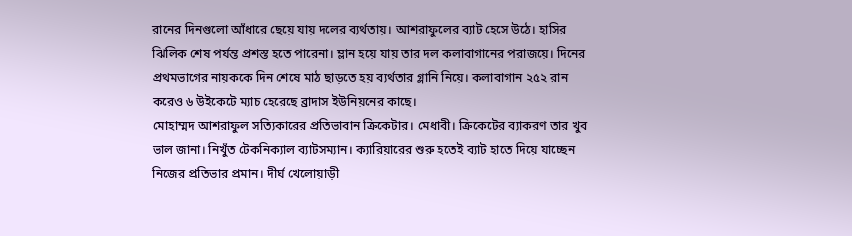রানের দিনগুলো আঁধারে ছেয়ে যায় দলের ব্যর্থতায়। আশরাফুলের ব্যাট হেসে উঠে। হাসির ঝিলিক শেষ পর্যন্ত প্রশস্ত হতে পারেনা। ম্লান হয়ে যায় তার দল কলাবাগানের পরাজয়ে। দিনের প্রথমভাগের নায়ককে দিন শেষে মাঠ ছাড়তে হয় ব্যর্থতার গ্লানি নিয়ে। কলাবাগান ২৫২ রান করেও ৬ উইকেটে ম্যাচ হেরেছে ব্রাদাস ইউনিয়নের কাছে।
মোহাম্মদ আশরাফুল সত্যিকারের প্রতিভাবান ক্রিকেটার। মেধাবী। ক্রিকেটের ব্যাকরণ তার খুব ভাল জানা। নিখুঁত টেকনিক্যাল ব্যাটসম্যান। ক্যারিয়ারের শুরু হতেই ব্যাট হাতে দিয়ে যাচ্ছেন নিজের প্রতিভার প্রমান। দীর্ঘ খেলোয়াড়ী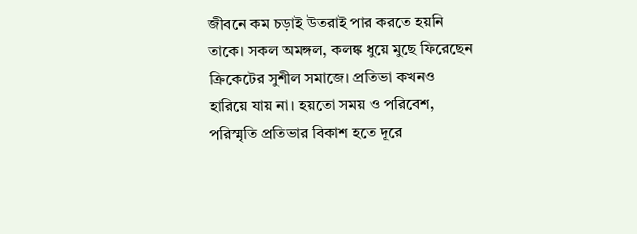জীবনে কম চড়াই উতরাই পার করতে হয়নি তাকে। সকল অমঙ্গল, কলঙ্ক ধুয়ে মুছে ফিরেছেন ক্রিকেটের সুশীল সমাজে। প্রতিভা কখনও হারিয়ে যায় না। হয়তো সময় ও পরিবেশ, পরিস্মৃতি প্রতিভার বিকাশ হতে দূরে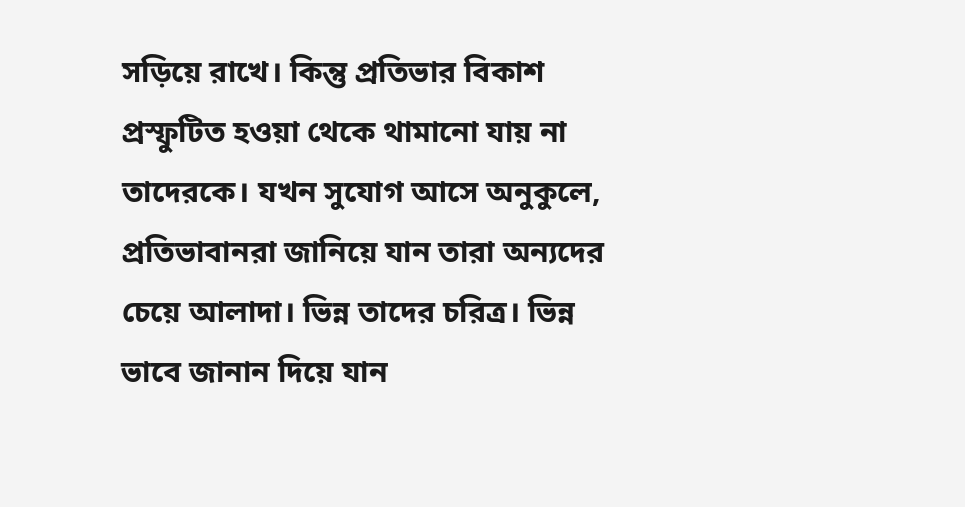সড়িয়ে রাখে। কিন্তু প্রতিভার বিকাশ প্রস্ফুটিত হওয়া থেকে থামানো যায় না তাদেরকে। যখন সুযোগ আসে অনুকুলে, প্রতিভাবানরা জানিয়ে যান তারা অন্যদের চেয়ে আলাদা। ভিন্ন তাদের চরিত্র। ভিন্ন ভাবে জানান দিয়ে যান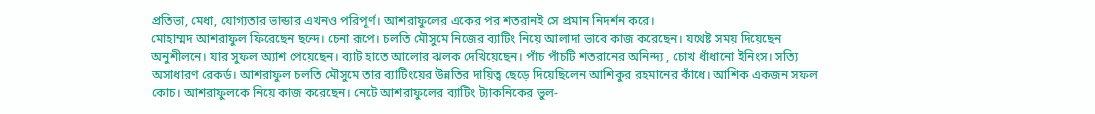প্রতিভা, মেধা, যোগ্যতার ভান্ডার এখনও পরিপূর্ণ। আশরাফুলের একের পর শতরানই সে প্রমান নিদর্শন করে।
মোহাম্মদ আশরাফুল ফিরেছেন ছন্দে। চেনা রূপে। চলতি মৌসুমে নিজের ব্যাটিং নিয়ে আলাদা ভাবে কাজ করেছেন। যথেষ্ট সময় দিয়েছেন অনুশীলনে। যার সুফল অ্যাশ পেয়েছেন। ব্যাট হাতে আলোর ঝলক দেখিয়েছেন। পাঁচ পাঁচটি শতরানের অনিন্দ্য , চোখ ধাঁধানো ইনিংস। সত্যি অসাধারণ রেকর্ড। আশরাফুল চলতি মৌসুমে তার ব্যাটিংয়ের উন্নতির দায়িত্ব ছেড়ে দিয়েছিলেন আশিকুর রহমানের কাঁধে। আশিক একজন সফল কোচ। আশরাফুলকে নিয়ে কাজ করেছেন। নেটে আশরাফুলের ব্যাটিং ট্যাকনিকের ভুল-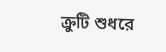ক্রুটি শুধরে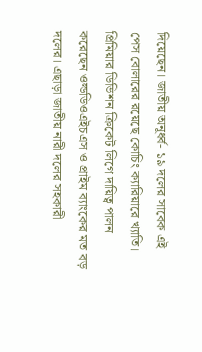দিয়েছেন। জাতীয় অনূর্ধ্ব- ১৯ দলের সাবেক এই পেস বোলারের রয়েছে কোচিং ক্যারিয়ারে খ্যাতি। প্রিমিয়ার ডিভিশন ক্রিকেট লিগে দায়িত্ব পালন করেছেন ওল্ডডিওএইচএস ও প্রাইম ব্যাংকের মত বড় দলের। এছাড়া জাতীয় নারী দলের সহকারী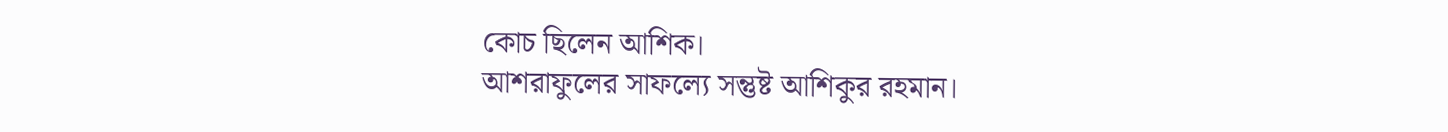কোচ ছিলেন আশিক।
আশরাফুলের সাফল্যে সন্তুষ্ট আশিকুর রহমান।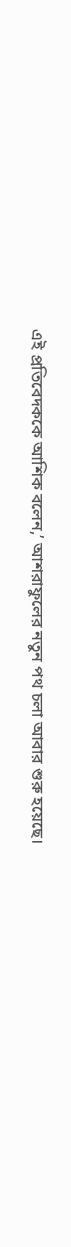এই প্রতিবেদককে আশিক বলেন,’ আশরাফুলের নতুন পথ চলা আবার শুরু হয়েছে।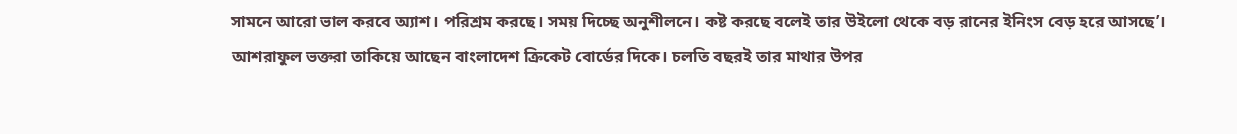সামনে আরো ভাল করবে অ্যাশ। পরিশ্রম করছে। সময় দিচ্ছে অনুশীলনে। কষ্ট করছে বলেই তার উইলো থেকে বড় রানের ইনিংস বেড় হরে আসছে’।
আশরাফুল ভক্তরা তাকিয়ে আছেন বাংলাদেশ ক্রিকেট বোর্ডের দিকে। চলতি বছরই তার মাথার উপর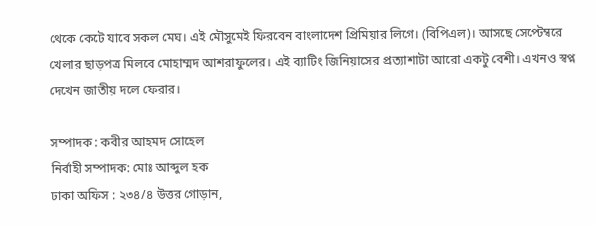থেকে কেটে যাবে সকল মেঘ। এই মৌসুমেই ফিরবেন বাংলাদেশ প্রিমিয়ার লিগে। (বিপিএল)। আসছে সেপ্টেম্বরে খেলার ছাড়পত্র মিলবে মোহাম্মদ আশরাফুলের। এই ব্যাটিং জিনিয়াসের প্রত্যাশাটা আরো একটু বেশী। এখনও স্বপ্ন দেখেন জাতীয় দলে ফেরার।

সম্পাদক : কবীর আহমদ সোহেল
নির্বাহী সম্পাদক: মোঃ আব্দুল হক
ঢাকা অফিস : ২৩৪/৪ উত্তর গোড়ান,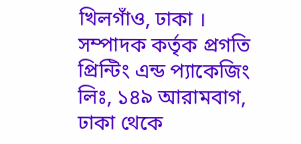খিলগাঁও, ঢাকা ।
সম্পাদক কর্তৃক প্রগতি প্রিন্টিং এন্ড প্যাকেজিং লিঃ, ১৪৯ আরামবাগ, ঢাকা থেকে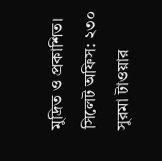মুদ্রিত ও প্রকাশিত।
সিলেট অফিস: ২৩০ সুরমা টাওয়ার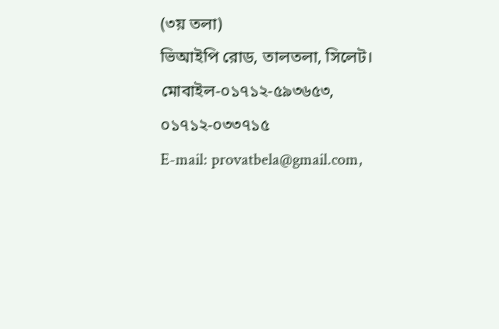(৩য় তলা)
ভিআইপি রোড, তালতলা, সিলেট।
মোবাইল-০১৭১২-৫৯৩৬৫৩, ০১৭১২-০৩৩৭১৫
E-mail: provatbela@gmail.com,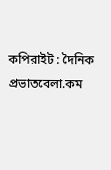কপিরাইট : দৈনিক প্রভাতবেলা.কম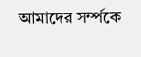আমাদের সর্ম্পকে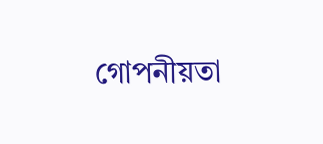গোপনীয়তা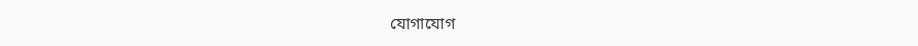যোগাযোগ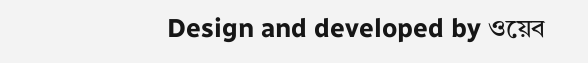Design and developed by ওয়েব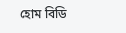হোম বিডি